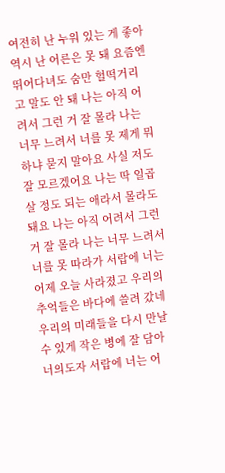여전히 난 누워 있는 게 좋아 역시 난 어른은 못 돼 요즘엔 뛰어다녀도 숨만 헐떡거리고 말도 안 돼 나는 아직 어려서 그런 거 잘 몰라 나는 너무 느려서 너를 못 제게 뭐하냐 묻지 말아요 사실 저도 잘 모르겠어요 나는 딱 일곱 살 정도 되는 애라서 몰라도 돼요 나는 아직 어려서 그런 거 잘 몰라 나는 너무 느려서 너를 못 따라가 서랍에 너는 어제 오늘 사라졌고 우리의 추억들은 바다에 쓸려 갔네 우리의 미래들을 다시 만날 수 있게 작은 병에 잘 담아 너의도자 서랍에 너는 어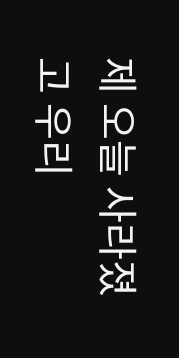제 오늘 사라졌고 우리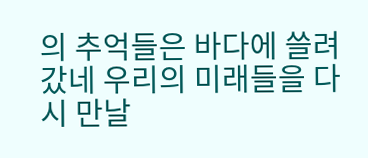의 추억들은 바다에 쓸려 갔네 우리의 미래들을 다시 만날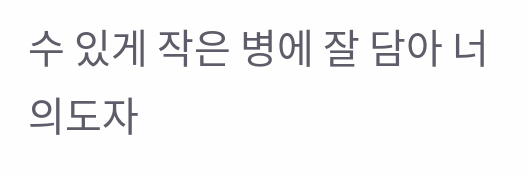수 있게 작은 병에 잘 담아 너의도자